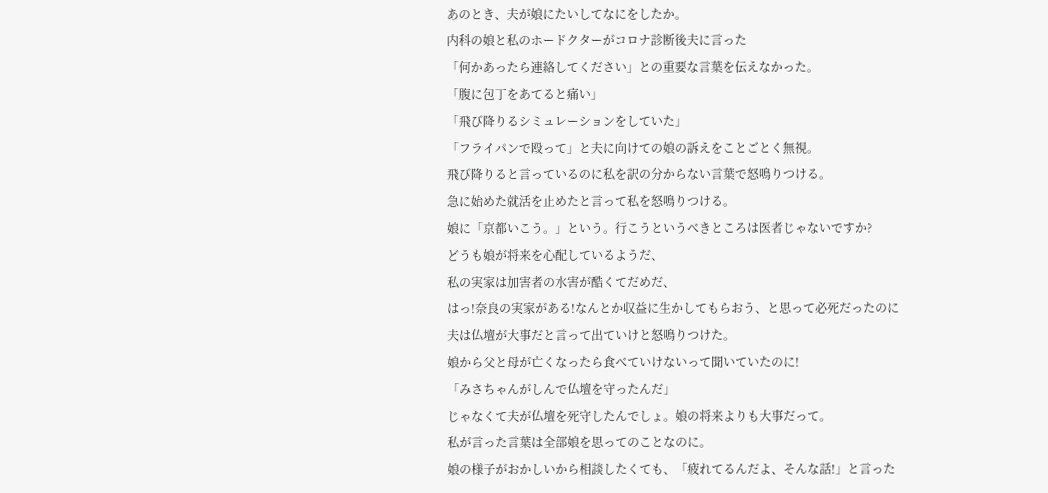あのとき、夫が娘にたいしてなにをしたか。
内科の娘と私のホードクターがコロナ診断後夫に言った
「何かあったら連絡してください」との重要な言葉を伝えなかった。
「腹に包丁をあてると痛い」
「飛び降りるシミュレーションをしていた」
「フライパンで殴って」と夫に向けての娘の訴えをことごとく無視。
飛び降りると言っているのに私を訳の分からない言葉で怒鳴りつける。
急に始めた就活を止めたと言って私を怒鳴りつける。
娘に「京都いこう。」という。行こうというべきところは医者じゃないですか?
どうも娘が将来を心配しているようだ、
私の実家は加害者の水害が酷くてだめだ、
はっ!奈良の実家がある!なんとか収益に生かしてもらおう、と思って必死だったのに
夫は仏壇が大事だと言って出ていけと怒鳴りつけた。
娘から父と母が亡くなったら食べていけないって聞いていたのに!
「みさちゃんがしんで仏壇を守ったんだ」
じゃなくて夫が仏壇を死守したんでしょ。娘の将来よりも大事だって。
私が言った言葉は全部娘を思ってのことなのに。
娘の様子がおかしいから相談したくても、「疲れてるんだよ、そんな話!」と言った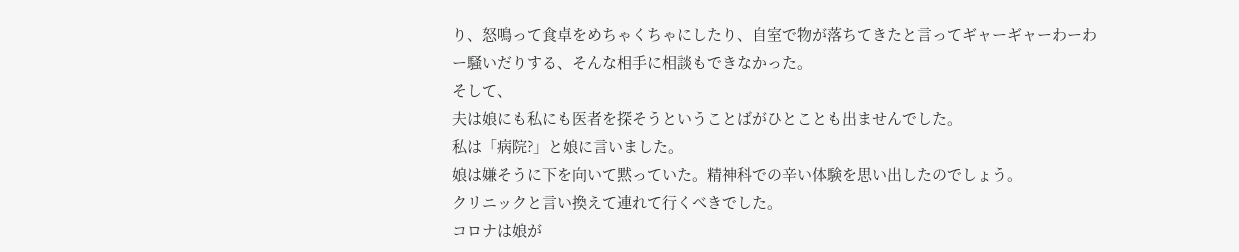り、怒鳴って食卓をめちゃくちゃにしたり、自室で物が落ちてきたと言ってギャーギャーわーわー騒いだりする、そんな相手に相談もできなかった。
そして、
夫は娘にも私にも医者を探そうということばがひとことも出ませんでした。
私は「病院?」と娘に言いました。
娘は嫌そうに下を向いて黙っていた。精神科での辛い体験を思い出したのでしょう。
クリニックと言い換えて連れて行くべきでした。
コロナは娘が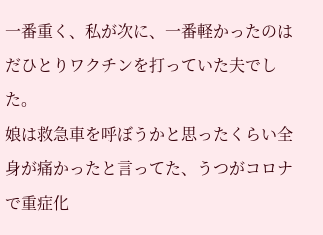一番重く、私が次に、一番軽かったのはだひとりワクチンを打っていた夫でした。
娘は救急車を呼ぼうかと思ったくらい全身が痛かったと言ってた、うつがコロナで重症化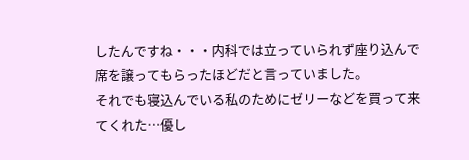したんですね・・・内科では立っていられず座り込んで席を譲ってもらったほどだと言っていました。
それでも寝込んでいる私のためにゼリーなどを買って来てくれた…優し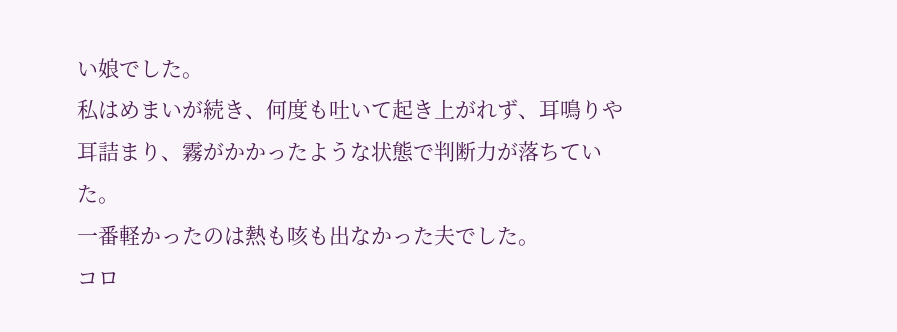い娘でした。
私はめまいが続き、何度も吐いて起き上がれず、耳鳴りや耳詰まり、霧がかかったような状態で判断力が落ちていた。
一番軽かったのは熱も咳も出なかった夫でした。
コロ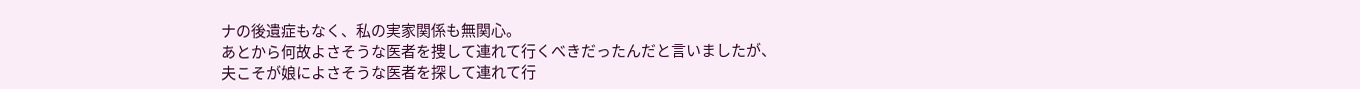ナの後遺症もなく、私の実家関係も無関心。
あとから何故よさそうな医者を捜して連れて行くべきだったんだと言いましたが、
夫こそが娘によさそうな医者を探して連れて行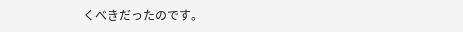くべきだったのです。